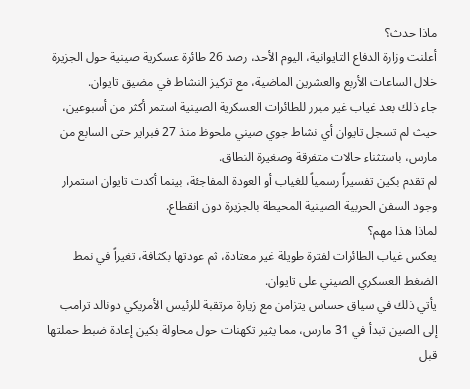ماذا حدث؟
أعلنت وزارة الدفاع التايوانية، اليوم الأحد، رصد 26 طائرة عسكرية صينية حول الجزيرة خلال الساعات الأربع والعشرين الماضية، مع تركيز النشاط في مضيق تايوان.
جاء ذلك بعد غياب غير مبرر للطائرات العسكرية الصينية استمر أكثر من أسبوعين، حيث لم تسجل تايوان أي نشاط جوي صيني ملحوظ منذ 27 فبراير حتى السابع من مارس، باستثناء حالات متفرقة وصغيرة النطاق.
لم تقدم بكين تفسيراً رسمياً للغياب أو العودة المفاجئة، بينما أكدت تايوان استمرار وجود السفن الحربية الصينية المحيطة بالجزيرة دون انقطاع.
لماذا هذا مهم؟
يعكس غياب الطائرات لفترة طويلة غير معتادة، ثم عودتها بكثافة، تغيراً في نمط الضغط العسكري الصيني على تايوان.
يأتي ذلك في سياق حساس يتزامن مع زيارة مرتقبة للرئيس الأمريكي دونالد ترامب إلى الصين تبدأ في 31 مارس، مما يثير تكهنات حول محاولة بكين إعادة ضبط حملتها قبل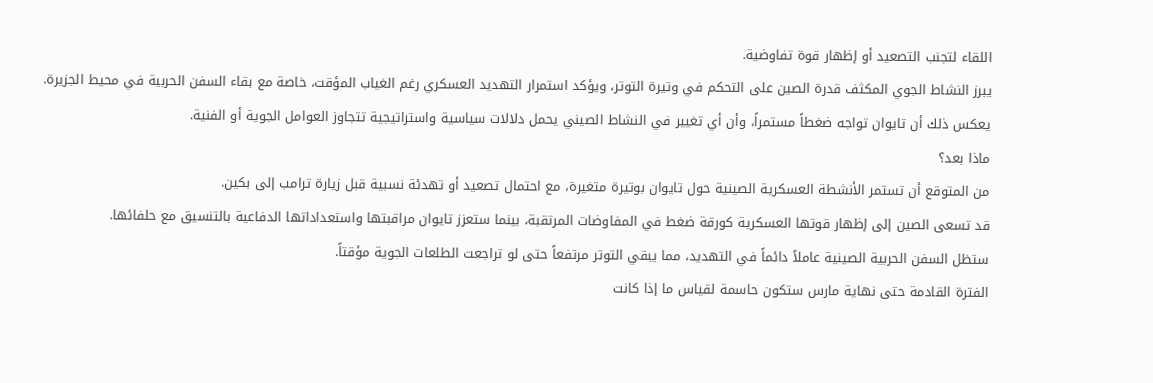اللقاء لتجنب التصعيد أو إظهار قوة تفاوضية.
يبرز النشاط الجوي المكثف قدرة الصين على التحكم في وتيرة التوتر، ويؤكد استمرار التهديد العسكري رغم الغياب المؤقت، خاصة مع بقاء السفن الحربية في محيط الجزيرة.
يعكس ذلك أن تايوان تواجه ضغطاً مستمراً، وأن أي تغيير في النشاط الصيني يحمل دلالات سياسية واستراتيجية تتجاوز العوامل الجوية أو الفنية.
ماذا بعد؟
من المتوقع أن تستمر الأنشطة العسكرية الصينية حول تايوان بوتيرة متغيرة، مع احتمال تصعيد أو تهدئة نسبية قبل زيارة ترامب إلى بكين.
قد تسعى الصين إلى إظهار قوتها العسكرية كورقة ضغط في المفاوضات المرتقبة، بينما ستعزز تايوان مراقبتها واستعداداتها الدفاعية بالتنسيق مع حلفائها.
ستظل السفن الحربية الصينية عاملاً دائماً في التهديد، مما يبقي التوتر مرتفعاً حتى لو تراجعت الطلعات الجوية مؤقتاً.
الفترة القادمة حتى نهاية مارس ستكون حاسمة لقياس ما إذا كانت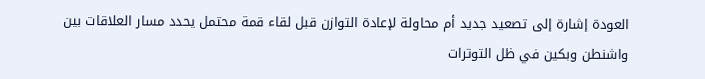العودة إشارة إلى تصعيد جديد أم محاولة لإعادة التوازن قبل لقاء قمة محتمل يحدد مسار العلاقات بين واشنطن وبكين في ظل التوترات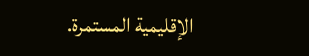الإقليمية المستمرة.